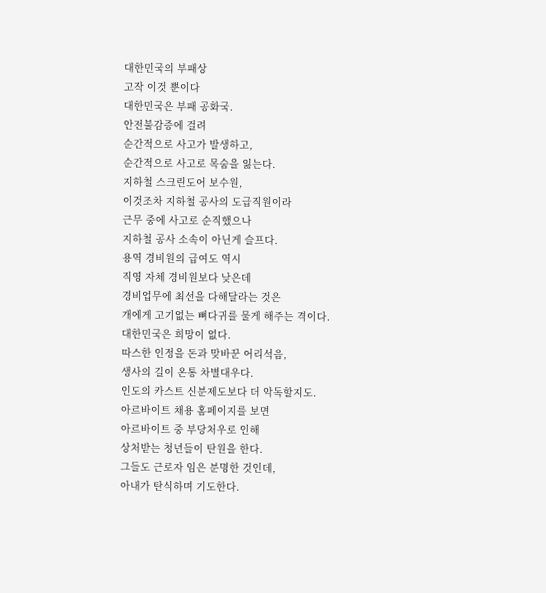대한민국의 부패상
고작 이것 뿐이다
대한민국은 부패 공화국.
안전불감증에 걸려
순간적으로 사고가 발생하고,
순간적으로 사고로 목숨을 잃는다.
지하철 스크린도어 보수원,
이것조차 지하철 공사의 도급직원이라
근무 중에 사고로 순직했으나
지하철 공사 소속이 아닌게 슬프다.
용역 경비원의 급여도 역시
직영 자체 경비원보다 낮은데
경비업무에 최선을 다해달라는 것은
개에게 고기없는 뼈다귀를 물게 해주는 격이다.
대한민국은 희망이 없다.
따스한 인정을 돈과 맞바꾼 어리석음,
생사의 길이 온통 차별대우다.
인도의 카스트 신분제도보다 더 악독할지도.
아르바이트 채용 홈페이지를 보면
아르바이트 중 부당처우로 인해
상처받는 청년들이 탄원을 한다.
그들도 근로자 임은 분명한 것인데,
아내가 탄식하며 기도한다.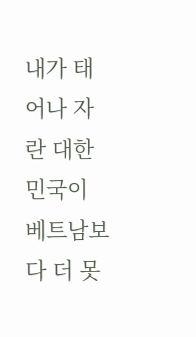내가 태어나 자란 대한민국이
베트남보다 더 못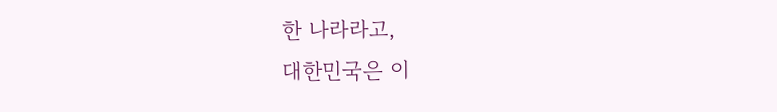한 나라라고,
대한민국은 이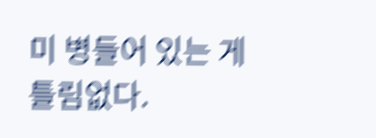미 병들어 있는 게 틀림없다.